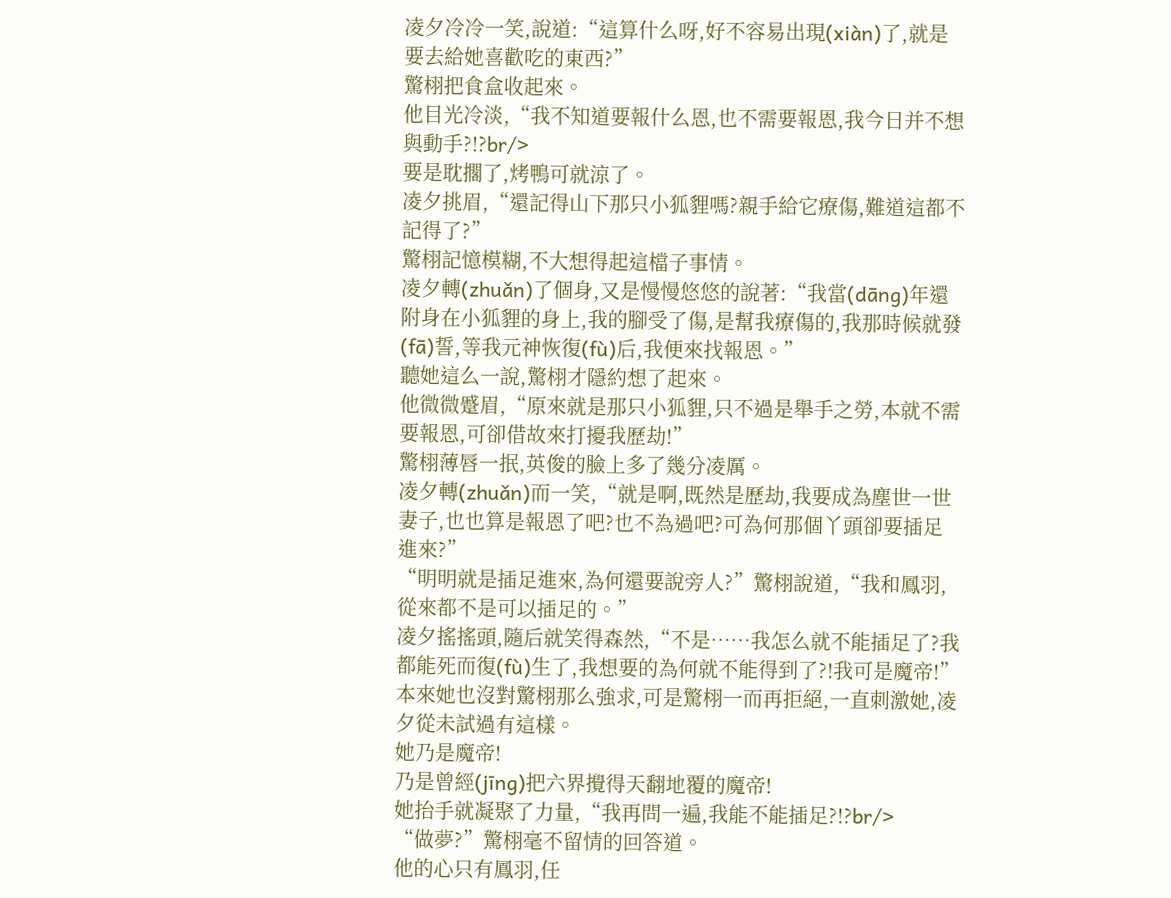凌夕冷冷一笑,說道:“這算什么呀,好不容易出現(xiàn)了,就是要去給她喜歡吃的東西?”
驚栩把食盒收起來。
他目光冷淡,“我不知道要報什么恩,也不需要報恩,我今日并不想與動手?!?br/>
要是耽擱了,烤鴨可就涼了。
凌夕挑眉,“還記得山下那只小狐貍嗎?親手給它療傷,難道這都不記得了?”
驚栩記憶模糊,不大想得起這檔子事情。
凌夕轉(zhuǎn)了個身,又是慢慢悠悠的說著:“我當(dāng)年還附身在小狐貍的身上,我的腳受了傷,是幫我療傷的,我那時候就發(fā)誓,等我元神恢復(fù)后,我便來找報恩。”
聽她這么一說,驚栩才隱約想了起來。
他微微蹙眉,“原來就是那只小狐貍,只不過是舉手之勞,本就不需要報恩,可卻借故來打擾我歷劫!”
驚栩薄唇一抿,英俊的臉上多了幾分凌厲。
凌夕轉(zhuǎn)而一笑,“就是啊,既然是歷劫,我要成為塵世一世妻子,也也算是報恩了吧?也不為過吧?可為何那個丫頭卻要插足進來?”
“明明就是插足進來,為何還要說旁人?”驚栩說道,“我和鳳羽,從來都不是可以插足的。”
凌夕搖搖頭,隨后就笑得森然,“不是……我怎么就不能插足了?我都能死而復(fù)生了,我想要的為何就不能得到了?!我可是魔帝!”
本來她也沒對驚栩那么強求,可是驚栩一而再拒絕,一直刺激她,凌夕從未試過有這樣。
她乃是魔帝!
乃是曾經(jīng)把六界攪得天翻地覆的魔帝!
她抬手就凝聚了力量,“我再問一遍,我能不能插足?!?br/>
“做夢?”驚栩毫不留情的回答道。
他的心只有鳳羽,任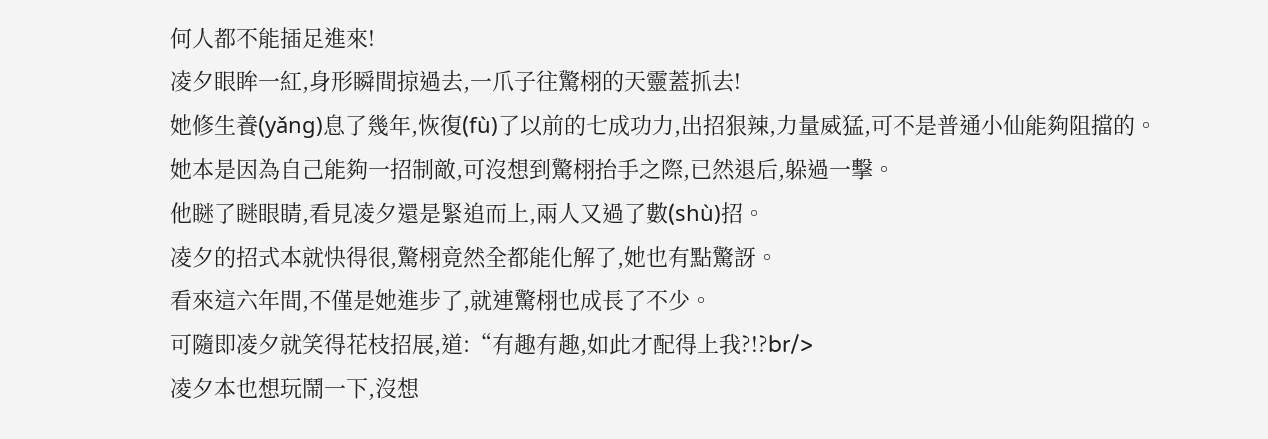何人都不能插足進來!
凌夕眼眸一紅,身形瞬間掠過去,一爪子往驚栩的天靈蓋抓去!
她修生養(yǎng)息了幾年,恢復(fù)了以前的七成功力,出招狠辣,力量威猛,可不是普通小仙能夠阻擋的。
她本是因為自己能夠一招制敵,可沒想到驚栩抬手之際,已然退后,躲過一擊。
他瞇了瞇眼睛,看見凌夕還是緊追而上,兩人又過了數(shù)招。
凌夕的招式本就快得很,驚栩竟然全都能化解了,她也有點驚訝。
看來這六年間,不僅是她進步了,就連驚栩也成長了不少。
可隨即凌夕就笑得花枝招展,道:“有趣有趣,如此才配得上我?!?br/>
凌夕本也想玩鬧一下,沒想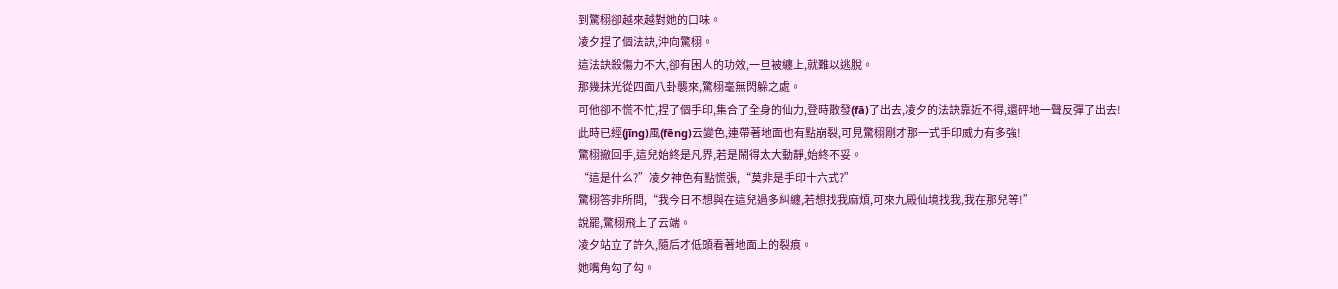到驚栩卻越來越對她的口味。
凌夕捏了個法訣,沖向驚栩。
這法訣殺傷力不大,卻有困人的功效,一旦被纏上,就難以逃脫。
那幾抹光從四面八卦襲來,驚栩毫無閃躲之處。
可他卻不慌不忙,捏了個手印,集合了全身的仙力,登時散發(fā)了出去,凌夕的法訣靠近不得,還砰地一聲反彈了出去!
此時已經(jīng)風(fēng)云變色,連帶著地面也有點崩裂,可見驚栩剛才那一式手印威力有多強!
驚栩撤回手,這兒始終是凡界,若是鬧得太大動靜,始終不妥。
“這是什么?”凌夕神色有點慌張,“莫非是手印十六式?”
驚栩答非所問,“我今日不想與在這兒過多糾纏,若想找我麻煩,可來九殿仙境找我,我在那兒等!”
說罷,驚栩飛上了云端。
凌夕站立了許久,隨后才低頭看著地面上的裂痕。
她嘴角勾了勾。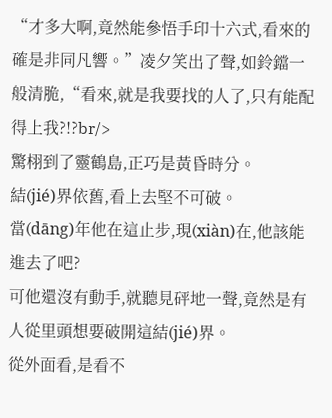“才多大啊,竟然能參悟手印十六式,看來的確是非同凡響。”凌夕笑出了聲,如鈴鐺一般清脆,“看來,就是我要找的人了,只有能配得上我?!?br/>
驚栩到了靈鶴島,正巧是黃昏時分。
結(jié)界依舊,看上去堅不可破。
當(dāng)年他在這止步,現(xiàn)在,他該能進去了吧?
可他還沒有動手,就聽見砰地一聲,竟然是有人從里頭想要破開這結(jié)界。
從外面看,是看不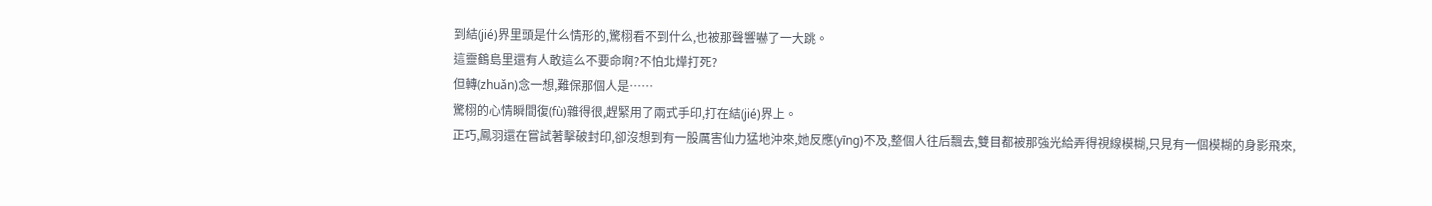到結(jié)界里頭是什么情形的,驚栩看不到什么,也被那聲響嚇了一大跳。
這靈鶴島里還有人敢這么不要命啊?不怕北燁打死?
但轉(zhuǎn)念一想,難保那個人是……
驚栩的心情瞬間復(fù)雜得很,趕緊用了兩式手印,打在結(jié)界上。
正巧,鳳羽還在嘗試著擊破封印,卻沒想到有一股厲害仙力猛地沖來,她反應(yīng)不及,整個人往后飄去,雙目都被那強光給弄得視線模糊,只見有一個模糊的身影飛來,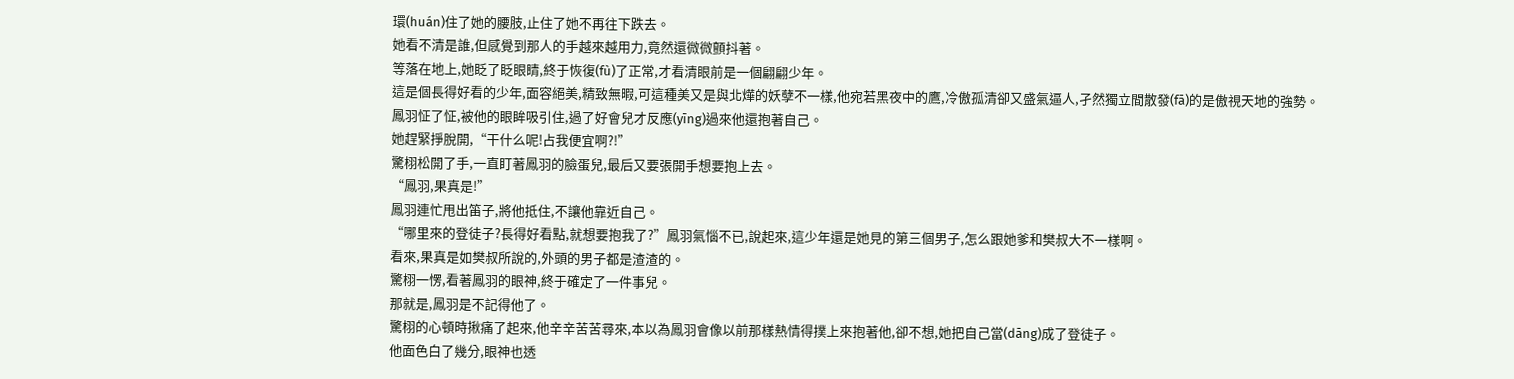環(huán)住了她的腰肢,止住了她不再往下跌去。
她看不清是誰,但感覺到那人的手越來越用力,竟然還微微顫抖著。
等落在地上,她眨了眨眼睛,終于恢復(fù)了正常,才看清眼前是一個翩翩少年。
這是個長得好看的少年,面容絕美,精致無暇,可這種美又是與北燁的妖孽不一樣,他宛若黑夜中的鷹,冷傲孤清卻又盛氣逼人,孑然獨立間散發(fā)的是傲視天地的強勢。
鳳羽怔了怔,被他的眼眸吸引住,過了好會兒才反應(yīng)過來他還抱著自己。
她趕緊掙脫開,“干什么呢!占我便宜啊?!”
驚栩松開了手,一直盯著鳳羽的臉蛋兒,最后又要張開手想要抱上去。
“鳳羽,果真是!”
鳳羽連忙甩出笛子,將他抵住,不讓他靠近自己。
“哪里來的登徒子?長得好看點,就想要抱我了?”鳳羽氣惱不已,說起來,這少年還是她見的第三個男子,怎么跟她爹和樊叔大不一樣啊。
看來,果真是如樊叔所說的,外頭的男子都是渣渣的。
驚栩一愣,看著鳳羽的眼神,終于確定了一件事兒。
那就是,鳳羽是不記得他了。
驚栩的心頓時揪痛了起來,他辛辛苦苦尋來,本以為鳳羽會像以前那樣熱情得撲上來抱著他,卻不想,她把自己當(dāng)成了登徒子。
他面色白了幾分,眼神也透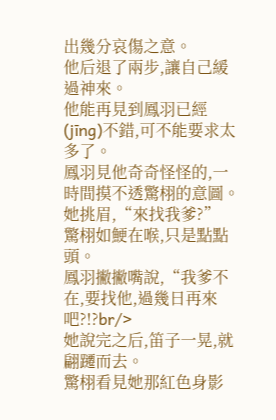出幾分哀傷之意。
他后退了兩步,讓自己緩過神來。
他能再見到鳳羽已經(jīng)不錯,可不能要求太多了。
鳳羽見他奇奇怪怪的,一時間摸不透驚栩的意圖。
她挑眉,“來找我爹?”
驚栩如鯁在喉,只是點點頭。
鳳羽撇撇嘴說,“我爹不在,要找他,過幾日再來吧?!?br/>
她說完之后,笛子一晃,就翩躚而去。
驚栩看見她那紅色身影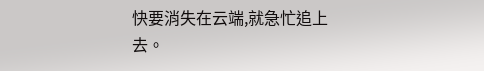快要消失在云端,就急忙追上去。